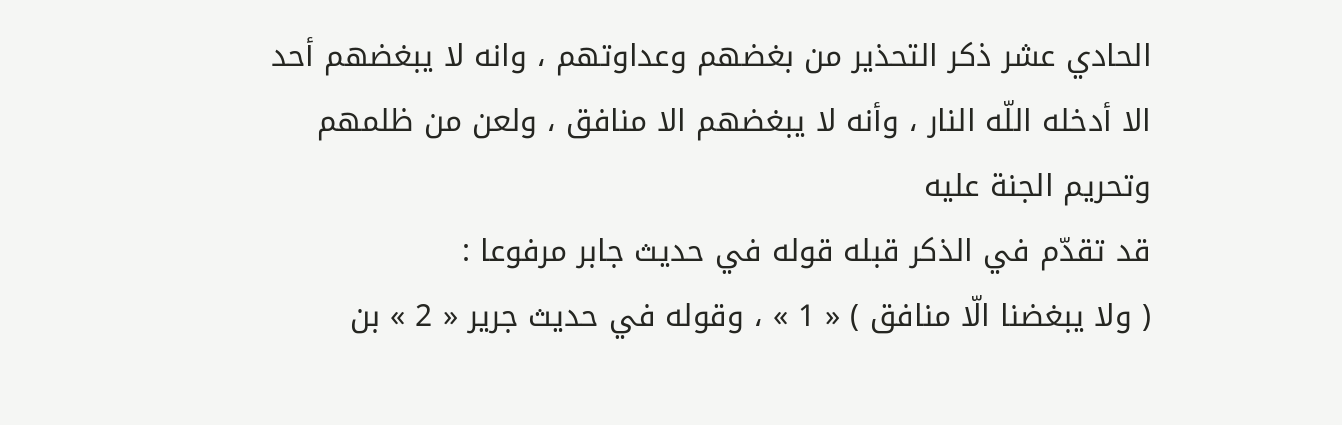الحادي عشر ذكر التحذير من بغضهم وعداوتهم ، وانه لا يبغضهم أحد الا أدخله اللّه النار ، وأنه لا يبغضهم الا منافق ، ولعن من ظلمهم وتحريم الجنة عليه
قد تقدّم في الذكر قبله قوله في حديث جابر مرفوعا :
( ولا يبغضنا الّا منافق ) « 1 » ، وقوله في حديث جرير « 2 » بن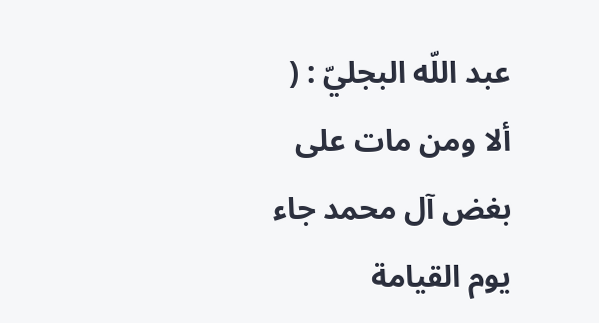عبد اللّه البجليّ : ( ألا ومن مات على بغض آل محمد جاء يوم القيامة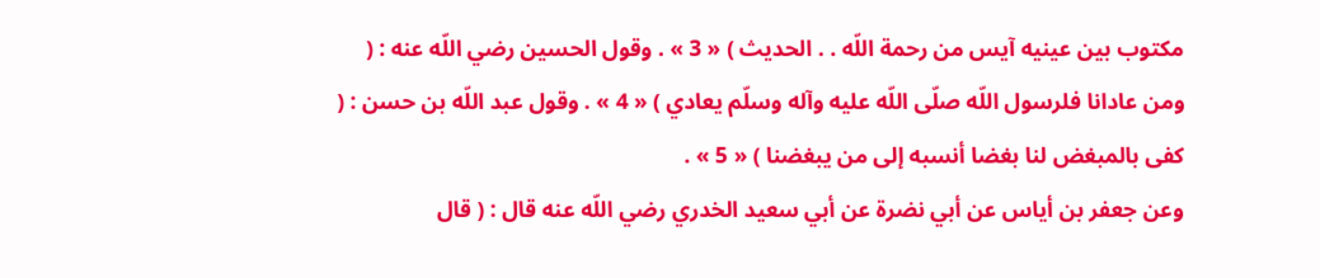مكتوب بين عينيه آيس من رحمة اللّه . . الحديث ) « 3 » . وقول الحسين رضي اللّه عنه : ( ومن عادانا فلرسول اللّه صلّى اللّه عليه وآله وسلّم يعادي ) « 4 » . وقول عبد اللّه بن حسن : ( كفى بالمبغض لنا بغضا أنسبه إلى من يبغضنا ) « 5 » .
وعن جعفر بن أياس عن أبي نضرة عن أبي سعيد الخدري رضي اللّه عنه قال : ( قال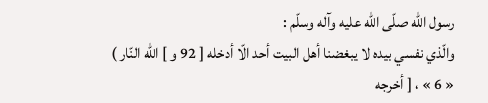رسول اللّه صلّى اللّه عليه وآله وسلّم :
والّذي نفسي بيده لا يبغضنا أهل البيت أحد الّا أدخله [ 92 و ] اللّه النّار ) « 6 » ، [ أخرجه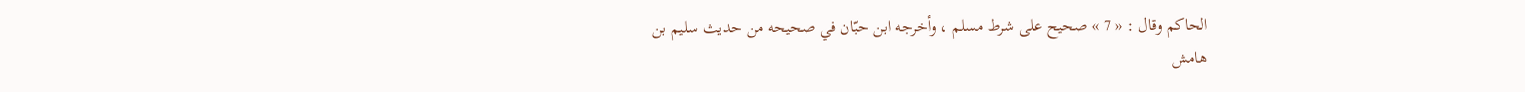الحاكم وقال : « 7 » صحيح على شرط مسلم ، وأخرجه ابن حبّان في صحيحه من حديث سليم بن
هامش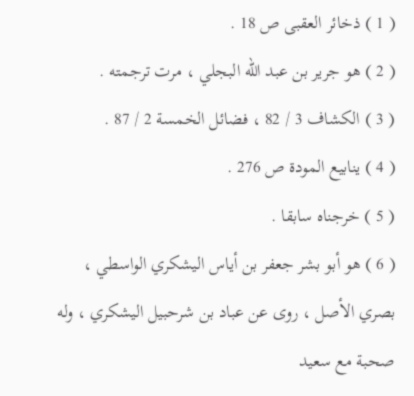( 1 ) ذخائر العقبى ص 18 .
( 2 ) هو جرير بن عبد اللّه البجلي ، مرت ترجمته .
( 3 ) الكشاف 3 / 82 ، فضائل الخمسة 2 / 87 .
( 4 ) ينابيع المودة ص 276 .
( 5 ) خرجناه سابقا .
( 6 ) هو أبو بشر جعفر بن أياس اليشكري الواسطي ، بصري الأصل ، روى عن عباد بن شرحبيل اليشكري ، وله صحبة مع سعيد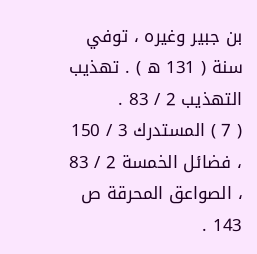بن جبير وغيره ، توفي سنة ( 131 ه ) . تهذيب التهذيب 2 / 83 .
( 7 ) المستدرك 3 / 150 ، فضائل الخمسة 2 / 83 ، الصواعق المحرقة ص 143 .